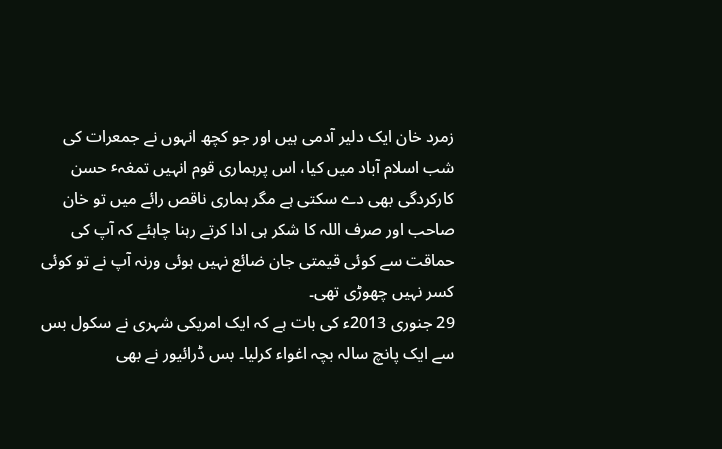زمرد خان ایک دلیر آدمی ہیں اور جو کچھ انہوں نے جمعرات کی شب اسلام آباد میں کیا، اس پرہماری قوم انہیں تمغہٴ حسن کارکردگی بھی دے سکتی ہے مگر ہماری ناقص رائے میں تو خان صاحب اور صرف اللہ کا شکر ہی ادا کرتے رہنا چاہئے کہ آپ کی حماقت سے کوئی قیمتی جان ضائع نہیں ہوئی ورنہ آپ نے تو کوئی کسر نہیں چھوڑی تھی۔
29 جنوری 2013ء کی بات ہے کہ ایک امریکی شہری نے سکول بس سے ایک پانچ سالہ بچہ اغواء کرلیا۔ بس ڈرائیور نے بھی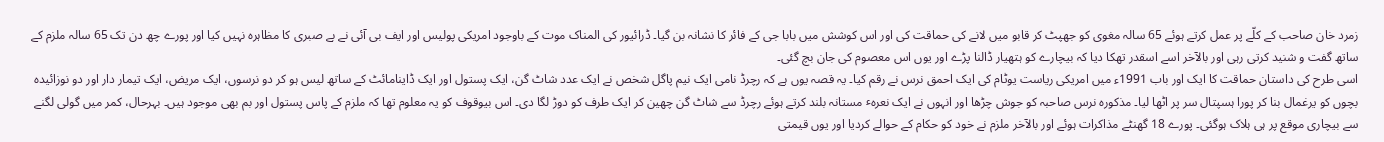زمرد خان صاحب کے کلّے پر عمل کرتے ہوئے 65 سالہ مغوی کو جھپٹ کر قابو میں لانے کی حماقت کی اور اس کوشش میں بابا جی کے فائر کا نشانہ بن گیا۔ ڈرائیور کی المناک موت کے باوجود امریکی پولیس اور ایف بی آئی نے بے صبری کا مظاہرہ نہیں کیا اور پورے چھ دن تک 65 سالہ ملزم کے ساتھ گفت و شنید کرتی رہی اور بالآخر اسے اسقدر تھکا دیا کہ بیچارے کو ہتھیار ڈالنا پڑے اور یوں اس معصوم کی جان بچ گئی۔
اسی طرح کی داستان حماقت کا ایک اور باب 1991ء میں امریکی ریاست یوٹام کی ایک احمق نرس نے رقم کیا۔ یہ قصہ یوں ہے کہ رچرڈ نامی ایک نیم پاگل شخص نے ایک عدد شاٹ گن، ایک پستول اور ایک ڈاینامائٹ کے ساتھ لیس ہو کر دو نرسوں، ایک مریض، ایک تیمار دار اور دو نوزائیدہ بچوں کو یرغمال بنا کر پورا ہسپتال سر پر اٹھا لیا۔ مذکورہ نرس صاحبہ کو جوش چڑھا اور انہوں نے ایک نعرہٴ مستانہ بلند کرتے ہوئے رچرڈ سے شاٹ گن چھین کر ایک طرف کو دوڑ لگا دی۔ اس بیوقوف کو یہ معلوم تھا کہ ملزم کے پاس پستول اور بم بھی موجود ہیں۔ بہرحال، کمر میں گولی لگنے سے بیچاری موقع پر ہی ہلاک ہوگئی۔ پورے 18 گھنٹے مذاکرات ہوئے اور بالآخر ملزم نے خود کو حکام کے حوالے کردیا اور یوں قیمتی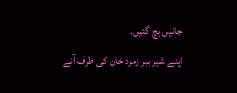جانیں بچ گئیں۔
اپنے شیر ببر زمرد خان کی طرف آنے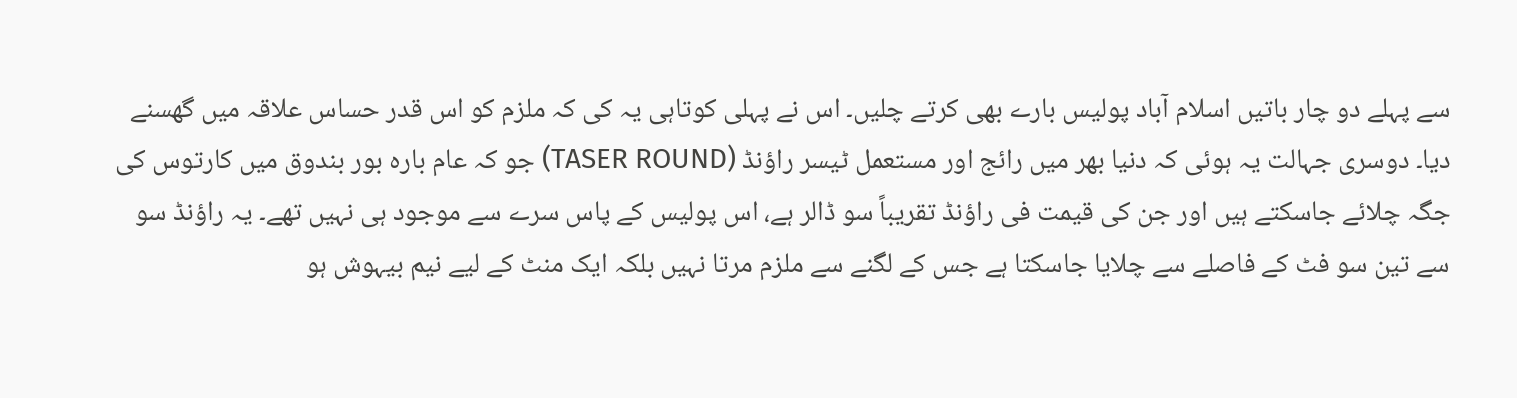سے پہلے دو چار باتیں اسلام آباد پولیس بارے بھی کرتے چلیں۔ اس نے پہلی کوتاہی یہ کی کہ ملزم کو اس قدر حساس علاقہ میں گھسنے دیا۔ دوسری جہالت یہ ہوئی کہ دنیا بھر میں رائج اور مستعمل ٹیسر راؤنڈ (TASER ROUND) جو کہ عام بارہ بور بندوق میں کارتوس کی جگہ چلائے جاسکتے ہیں اور جن کی قیمت فی راؤنڈ تقریباً سو ڈالر ہے، اس پولیس کے پاس سرے سے موجود ہی نہیں تھے۔ یہ راؤنڈ سو سے تین سو فٹ کے فاصلے سے چلایا جاسکتا ہے جس کے لگنے سے ملزم مرتا نہیں بلکہ ایک منٹ کے لیے نیم بیہوش ہو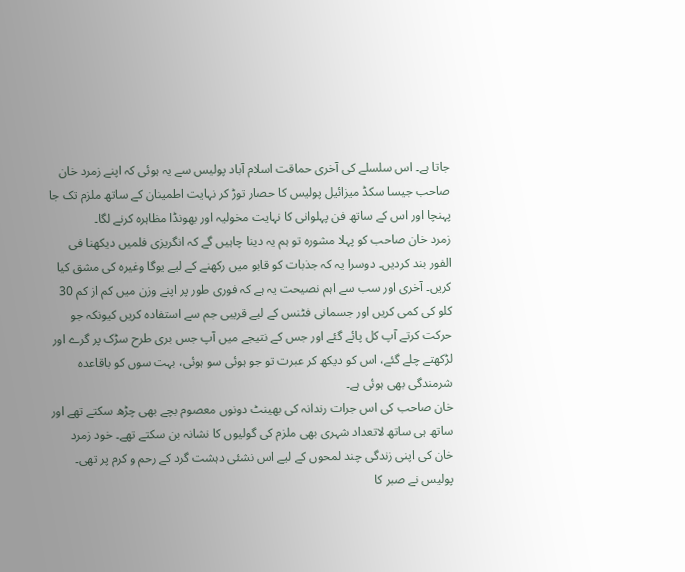جاتا ہے۔ اس سلسلے کی آخری حماقت اسلام آباد پولیس سے یہ ہوئی کہ اپنے زمرد خان صاحب جیسا سکڈ میزائیل پولیس کا حصار توڑ کر نہایت اطمینان کے ساتھ ملزم تک جا پہنچا اور اس کے ساتھ فن پہلوانی کا نہایت مخولیہ اور بھونڈا مظاہرہ کرنے لگا۔
زمرد خان صاحب کو پہلا مشورہ تو ہم یہ دینا چاہیں گے کہ انگریزی فلمیں دیکھنا فی الفور بند کردیں۔ دوسرا یہ کہ جذبات کو قابو میں رکھنے کے لیے یوگا وغیرہ کی مشق کیا کریں۔ آخری اور سب سے اہم نصیحت یہ ہے کہ فوری طور پر اپنے وزن میں کم از کم 30 کلو کی کمی کریں اور جسمانی فٹنس کے لیے قریبی جم سے استفادہ کریں کیونکہ جو حرکت کرتے آپ کل پائے گئے اور جس کے نتیجے میں آپ جس بری طرح سڑک پر گرے اور لڑکھتے چلے گئے، اس کو دیکھ کر عبرت تو جو ہوئی سو ہوئی، بہت سوں کو باقاعدہ شرمندگی بھی ہوئی ہے۔
خان صاحب کی اس جرات رندانہ کی بھینٹ دونوں معصوم بچے بھی چڑھ سکتے تھے اور ساتھ ہی ساتھ لاتعداد شہری بھی ملزم کی گولیوں کا نشانہ بن سکتے تھے۔ خود زمرد خان کی اپنی زندگی چند لمحوں کے لیے اس نشئی دہشت گرد کے رحم و کرم پر تھی۔ پولیس نے صبر کا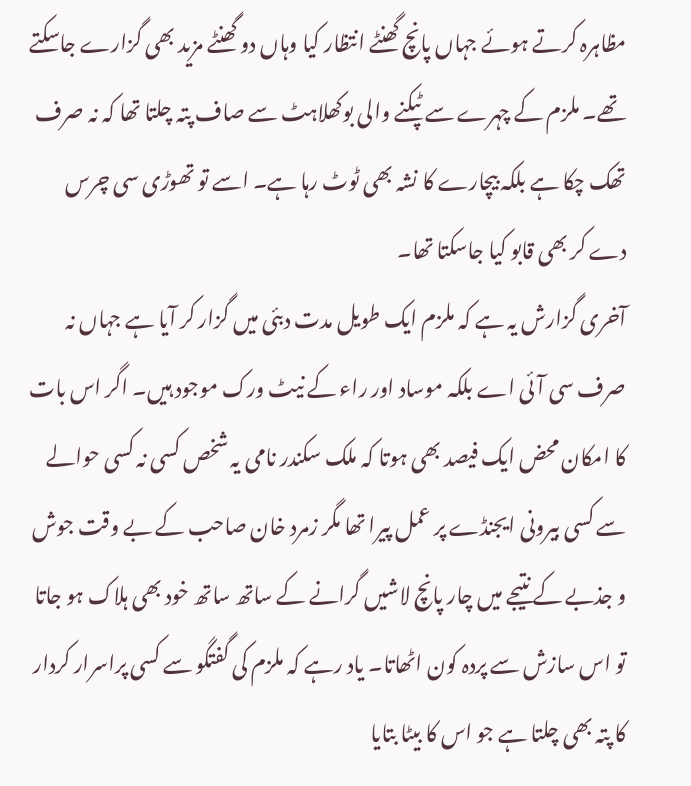مظاہرہ کرتے ہوئے جہاں پانچ گھنٹے انتظار کیا وہاں دو گھنٹے مزید بھی گزارے جاسکتے تھے۔ ملزم کے چہرے سے ٹپکنے والی بوکھلاہٹ سے صاف پتہ چلتا تھا کہ نہ صرف تھک چکا ہے بلکہ بیچارے کا نشہ بھی ٹوٹ رہا ہے۔ اسے تو تھوڑی سی چرس دے کر بھی قابو کیا جاسکتا تھا۔
آخری گزارش یہ ہے کہ ملزم ایک طویل مدت دبئی میں گزار کر آیا ہے جہاں نہ صرف سی آئی اے بلکہ موساد اور راء کے نیٹ ورک موجود ہیں۔ اگر اس بات کا امکان محض ایک فیصد بھی ہوتا کہ ملک سکندر نامی یہ شخص کسی نہ کسی حوالے سے کسی بیرونی ایجنڈے پر عمل پیرا تھا مگر زمرد خان صاحب کے بے وقت جوش و جذبے کے نتیجے میں چار پانچ لاشیں گرانے کے ساتھ ساتھ خود بھی ہلاک ہو جاتا تو اس سازش سے پردہ کون اٹھاتا۔ یاد رہے کہ ملزم کی گفتگو سے کسی پراسرار کردار کا پتہ بھی چلتا ہے جو اس کا بیٹا بتایا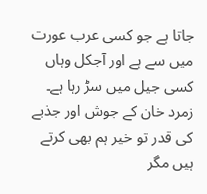جاتا ہے جو کسی عرب عورت میں سے ہے اور آجکل وہاں کسی جیل میں سڑ رہا ہے۔
زمرد خان کے جوش اور جذبے کی قدر تو خیر ہم بھی کرتے ہیں مگر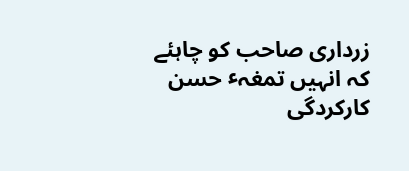زرداری صاحب کو چاہئے کہ انہیں تمغہٴ حسن کارکردگی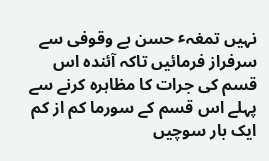نہیں تمغہٴ حسن بے وقوفی سے سرفراز فرمائیں تاکہ آئندہ اس قسم کی جرات کا مظاہرہ کرنے سے پہلے اس قسم کے سورما کم از کم ایک بار سوچیں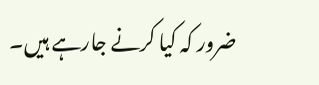ضرور کہ کیا کرنے جارہے ہیں۔